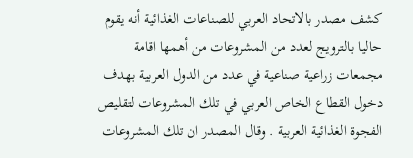كشف مصدر بالاتحاد العربي للصناعات الغذائية أنه يقوم حاليا بالترويج لعدد من المشروعات من أهمها اقامة مجمعات زراعية صناعية في عدد من الدول العربية بهدف دخول القطاع الخاص العربي في تلك المشروعات لتقليص الفجوة الغذائية العربية . وقال المصدر ان تلك المشروعات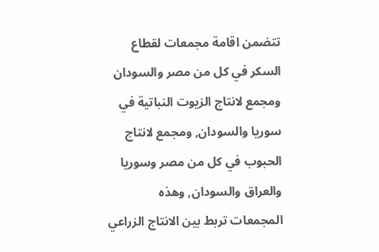تتضمن اقامة مجمعات لقطاع السكر في كل من مصر والسودان ومجمع لانتاج الزيوت النباتية في سوريا والسودان, ومجمع لانتاج الحبوب في كل من مصر وسوريا والعراق والسودان, وهذه المجمعات تربط بين الانتاج الزراعي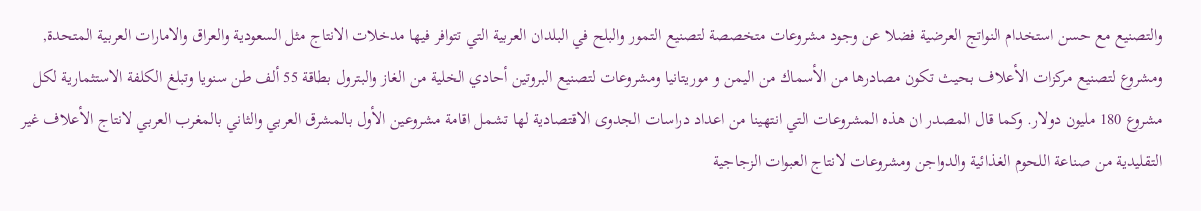والتصنيع مع حسن استخدام النواتج العرضية فضلا عن وجود مشروعات متخصصة لتصنيع التمور والبلح في البلدان العربية التي تتوافر فيها مدخلات الانتاج مثل السعودية والعراق والامارات العربية المتحدة, ومشروع لتصنيع مركزات الأعلاف بحيث تكون مصادرها من الأسماك من اليمن و موريتانيا ومشروعات لتصنيع البروتين أحادي الخلية من الغاز والبترول بطاقة 55 ألف طن سنويا وتبلغ الكلفة الاستثمارية لكل مشروع 180 مليون دولار. وكما قال المصدر ان هذه المشروعات التي انتهينا من اعداد دراسات الجدوى الاقتصادية لها تشمل اقامة مشروعين الأول بالمشرق العربي والثاني بالمغرب العربي لانتاج الأعلاف غير التقليدية من صناعة اللحوم الغذائية والدواجن ومشروعات لانتاج العبوات الزجاجية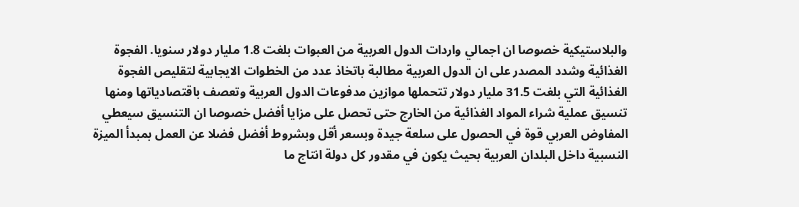والبلاستيكية خصوصا ان اجمالي واردات الدول العربية من العبوات بلغت 1.8 مليار دولار سنويا. الفجوة الغذائية وشدد المصدر على ان الدول العربية مطالبة باتخاذ عدد من الخطوات الايجابية لتقليص الفجوة الغذائية التي بلغت 31.5 مليار دولار تتحملها موازين مدفوعات الدول العربية وتعصف باقتصادياتها ومنها تنسيق عملية شراء المواد الغذائية من الخارج حتى تحصل على مزايا أفضل خصوصا ان التنسيق سيعطي المفاوض العربي قوة في الحصول على سلعة جيدة وبسعر أقل وبشروط أفضل فضلا عن العمل بمبدأ الميزة النسبية داخل البلدان العربية بحيث يكون في مقدور كل دولة انتاج ما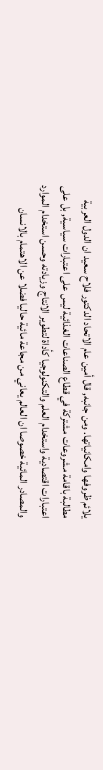يلائم ظروفها وامكانياتها. ومن جانبه, قال أمين عام الاتحاد الدكتور فلاح سعيد ان الدول العربية مطالبة باقامة مشروعات مشتركة في قطاع الصناعات الغذائية ليس على اعتبارات سياسية, بل على اعتبارات اقتصادية واستخدام العلم والتكنولوجيا كأداة لتطوير الانتاج وزيادته وحسن استخدام الموارد والمصادر المائية خصوصا ان العالم يعاني من مجاعة مائية حاليا فضلا عن الاهتمام بالانسان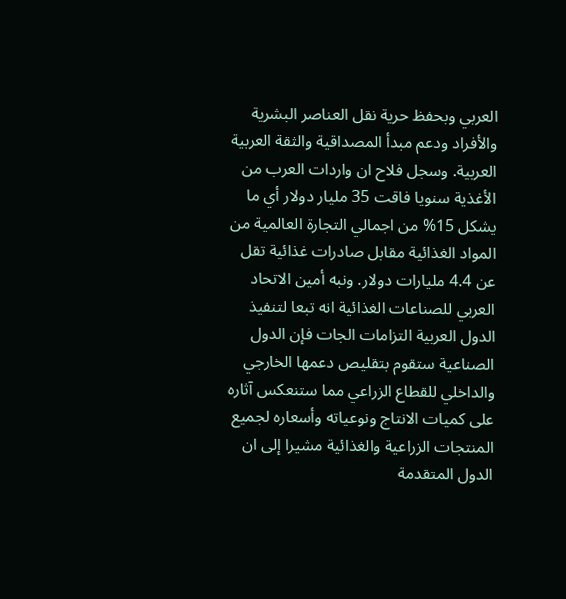العربي وبحفظ حرية نقل العناصر البشرية والأفراد ودعم مبدأ المصداقية والثقة العربية العربية. وسجل فلاح ان واردات العرب من الأغذية سنويا فاقت 35 مليار دولار أي ما يشكل 15% من اجمالي التجارة العالمية من المواد الغذائية مقابل صادرات غذائية تقل عن 4.4 مليارات دولار. ونبه أمين الاتحاد العربي للصناعات الغذائية انه تبعا لتنفيذ الدول العربية التزامات الجات فإن الدول الصناعية ستقوم بتقليص دعمها الخارجي والداخلي للقطاع الزراعي مما ستنعكس آثاره على كميات الانتاج ونوعياته وأسعاره لجميع المنتجات الزراعية والغذائية مشيرا إلى ان الدول المتقدمة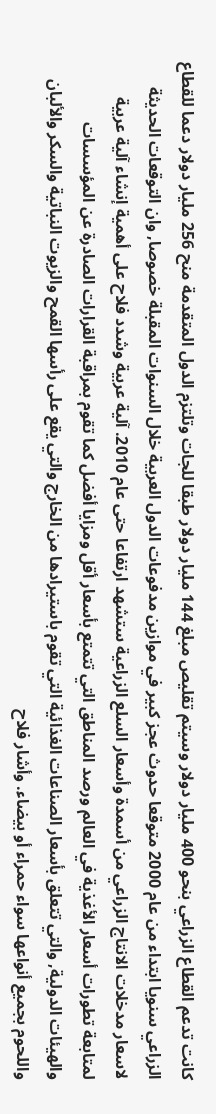كانت تدعم القطاع الزراعي بنحو 400 مليار دولار وسيتم تقليص مبلغ 144 مليار دولار طبقا للجات وتلتزم الدول المتقدمة منح 256 مليار دولار دعما للقطاع الزراعي سنويا ابتداء من عام 2000 متوقعا حدوث عجز كبير في موازين مدفوعات الدول العربية خلال السنوات المقبلة خصوصا, وان التوقعات الحديثة لاسعار مدخلات الانتاج الزراعي من أسمدة وأسعار السلع الزراعية ستشهد ارتفاعا حتى عام 2010. آلية عربية وشدد فلاح على أهمية إنشاء آلية عربية لمتابعة تطورات أسعار الأغذية في العالم ورصد المناطق التي تتمتع بأسعار أقل ومزايا أفضل كما تقوم بمراقبة القرارات الصادرة عن المؤسسات والهيئات الدولية, والتي تتعلق بأسعار الصناعات الغذائية التي تقوم باستيرادها من الخارج والتي يقع على رأسها القمح والزيوت النباتية والسكر والألبان واللحوم بجميع أنواعها سواء حمراء أو بيضاء. وأشار فلاح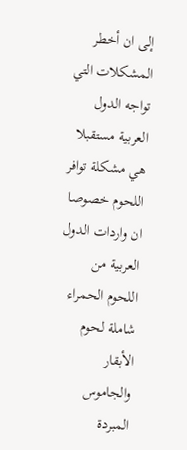إلى ان أخطر المشكلات التي تواجه الدول العربية مستقبلا هي مشكلة توافر اللحوم خصوصا ان واردات الدول العربية من اللحوم الحمراء شاملة لحوم الأبقار والجاموس المبردة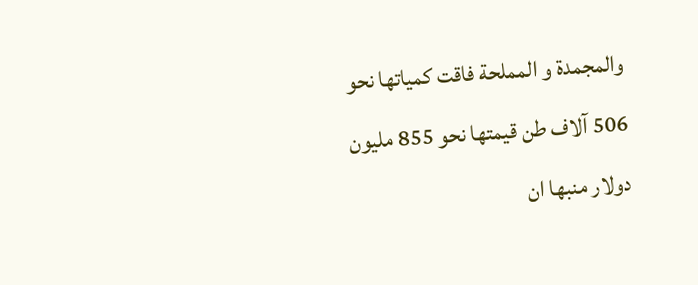والمجمدة و المملحة فاقت كمياتها نحو 506 آلاف طن قيمتها نحو 855 مليون دولار منبها ان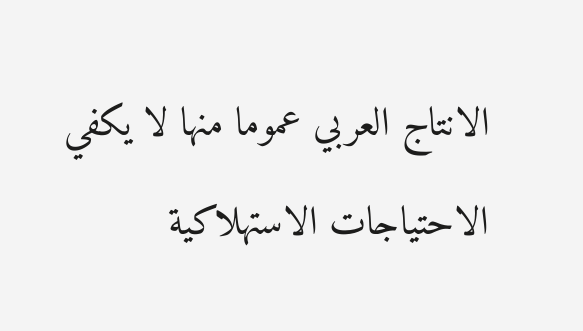الانتاج العربي عموما منها لا يكفي الاحتياجات الاستهلاكية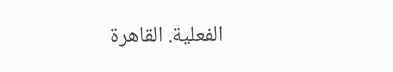الفعلية. القاهرة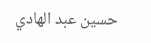حسين عبد الهادي